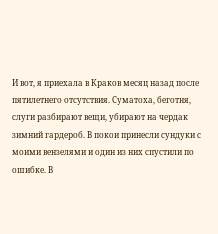И вот, я приехала в Краков месяц назад после пятилетнего отсутствия. Суматоха, беготня, слуги разбирают вещи, убирают на чердак зимний гардероб. В покои принесли сундуки с моими вензелями и один из них спустили по ошибке. В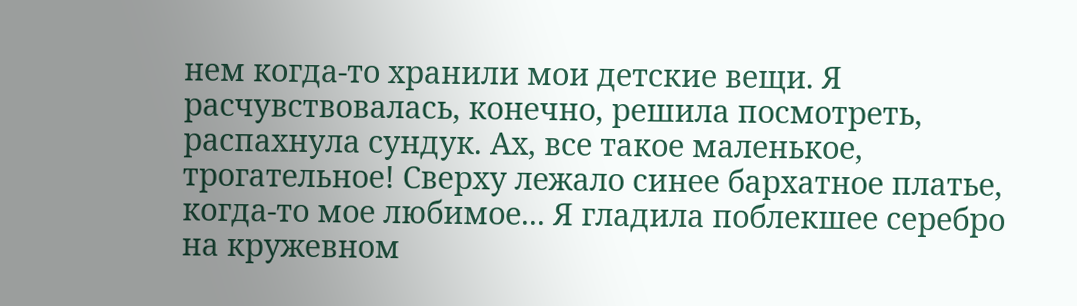нем когда-то хранили мои детские вещи. Я расчувствовалась, конечно, решила посмотреть, распахнула сундук. Ах, все такое маленькое, трогательное! Сверху лежало синее бархатное платье, когда-то мое любимое... Я гладила поблекшее серебро на кружевном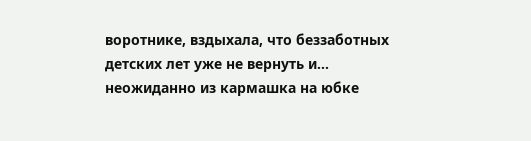воротнике, вздыхала, что беззаботных детских лет уже не вернуть и... неожиданно из кармашка на юбке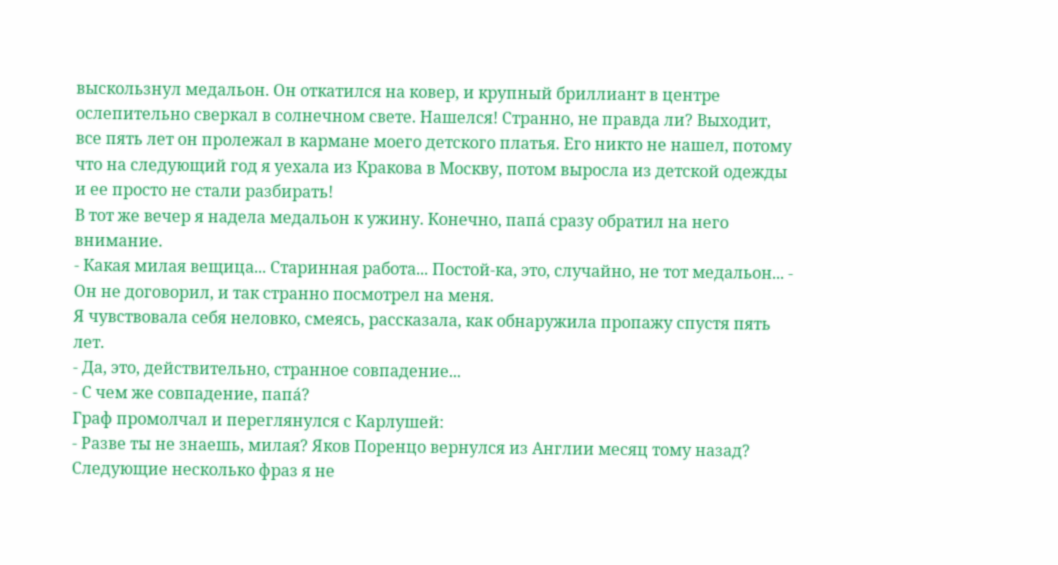выскользнул медальон. Он откатился на ковер, и крупный бриллиант в центре ослепительно сверкал в солнечном свете. Нашелся! Странно, не правда ли? Выходит, все пять лет он пролежал в кармане моего детского платья. Его никто не нашел, потому что на следующий год я уехала из Кракова в Москву, потом выросла из детской одежды и ее просто не стали разбирать!
В тот же вечер я надела медальон к ужину. Конечно, папá сразу обратил на него внимание.
- Какая милая вещица... Старинная работа... Постой-ка, это, случайно, не тот медальон... - Он не договорил, и так странно посмотрел на меня.
Я чувствовала себя неловко, смеясь, рассказала, как обнаружила пропажу спустя пять лет.
- Да, это, действительно, странное совпадение...
- С чем же совпадение, папá?
Граф промолчал и переглянулся с Карлушей:
- Разве ты не знаешь, милая? Яков Поренцо вернулся из Англии месяц тому назад?
Следующие несколько фраз я не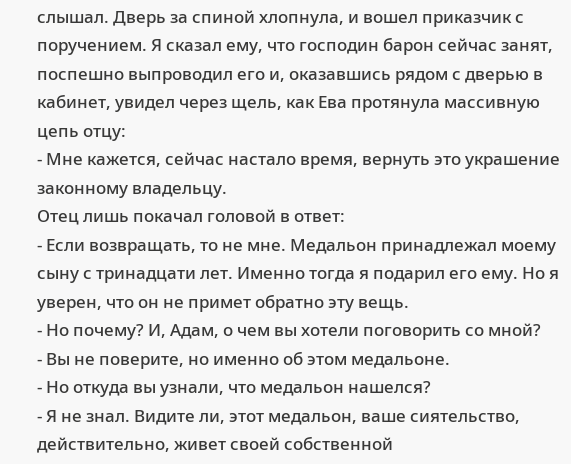слышал. Дверь за спиной хлопнула, и вошел приказчик с поручением. Я сказал ему, что господин барон сейчас занят, поспешно выпроводил его и, оказавшись рядом с дверью в кабинет, увидел через щель, как Ева протянула массивную цепь отцу:
- Мне кажется, сейчас настало время, вернуть это украшение законному владельцу.
Отец лишь покачал головой в ответ:
- Если возвращать, то не мне. Медальон принадлежал моему сыну с тринадцати лет. Именно тогда я подарил его ему. Но я уверен, что он не примет обратно эту вещь.
- Но почему? И, Адам, о чем вы хотели поговорить со мной?
- Вы не поверите, но именно об этом медальоне.
- Но откуда вы узнали, что медальон нашелся?
- Я не знал. Видите ли, этот медальон, ваше сиятельство, действительно, живет своей собственной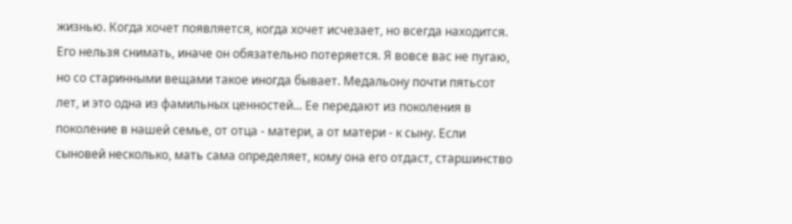жизнью. Когда хочет появляется, когда хочет исчезает, но всегда находится. Его нельзя снимать, иначе он обязательно потеряется. Я вовсе вас не пугаю, но со старинными вещами такое иногда бывает. Медальону почти пятьсот лет, и это одна из фамильных ценностей... Ее передают из поколения в поколение в нашей семье, от отца - матери, а от матери - к сыну. Если сыновей несколько, мать сама определяет, кому она его отдаст, старшинство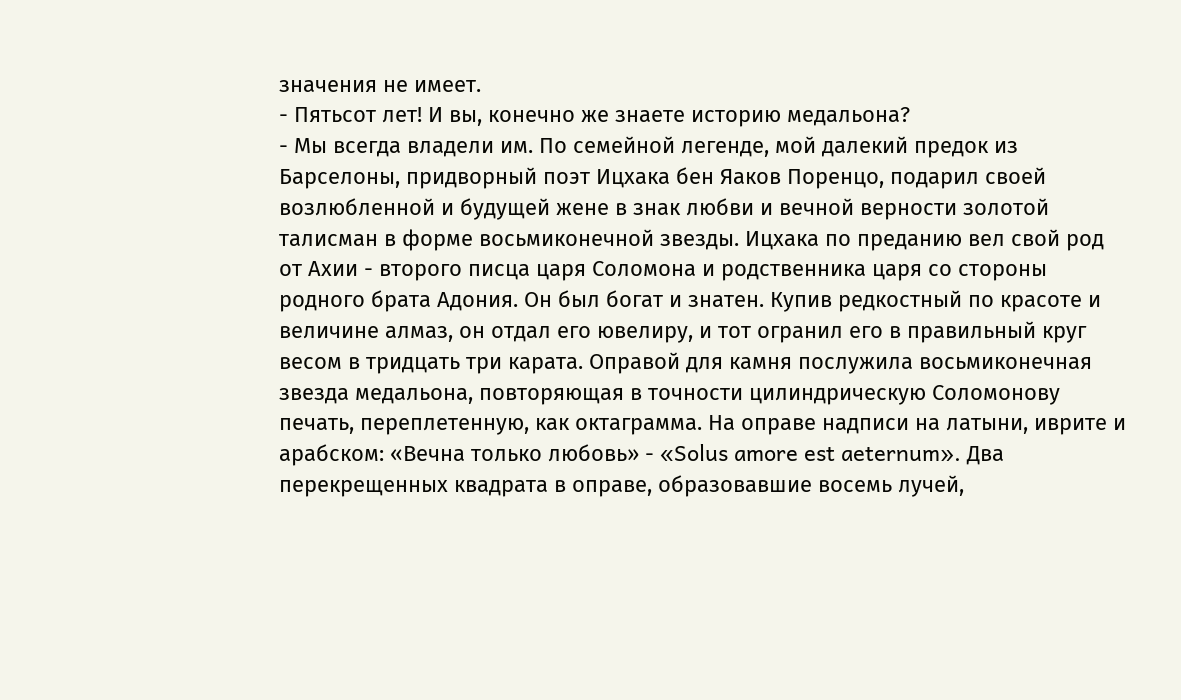значения не имеет.
- Пятьсот лет! И вы, конечно же знаете историю медальона?
- Мы всегда владели им. По семейной легенде, мой далекий предок из Барселоны, придворный поэт Ицхака бен Яаков Поренцо, подарил своей возлюбленной и будущей жене в знак любви и вечной верности золотой талисман в форме восьмиконечной звезды. Ицхака по преданию вел свой род от Ахии - второго писца царя Соломона и родственника царя со стороны родного брата Адония. Он был богат и знатен. Купив редкостный по красоте и величине алмаз, он отдал его ювелиру, и тот огранил его в правильный круг весом в тридцать три карата. Оправой для камня послужила восьмиконечная звезда медальона, повторяющая в точности цилиндрическую Соломонову печать, переплетенную, как октаграмма. На оправе надписи на латыни, иврите и арабском: «Вечна только любовь» - «Solus amore est aeternum». Два перекрещенных квадрата в оправе, образовавшие восемь лучей,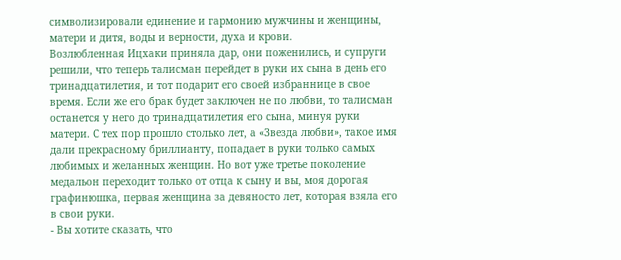символизировали единение и гармонию мужчины и женщины, матери и дитя, воды и верности, духа и крови.
Возлюбленная Ицхаки приняла дар, они поженились, и супруги решили, что теперь талисман перейдет в руки их сына в день его тринадцатилетия, и тот подарит его своей избраннице в свое время. Если же его брак будет заключен не по любви, то талисман останется у него до тринадцатилетия его сына, минуя руки матери. С тех пор прошло столько лет, а «Звезда любви», такое имя дали прекрасному бриллианту, попадает в руки только самых любимых и желанных женщин. Но вот уже третье поколение медальон переходит только от отца к сыну и вы, моя дорогая графинюшка, первая женщина за девяносто лет, которая взяла его в свои руки.
- Вы хотите сказать, что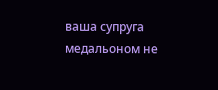ваша супруга медальоном не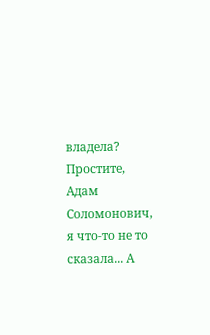владела? Простите, Адам Соломонович, я что-то не то сказала... А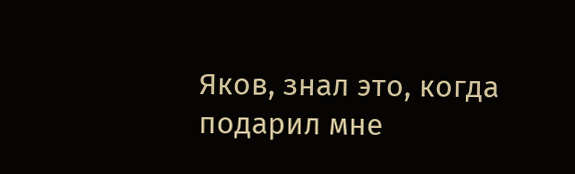Яков, знал это, когда подарил мне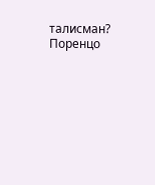талисман?
Поренцо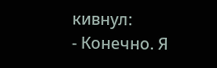кивнул:
- Конечно. Я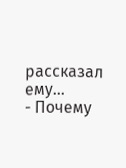рассказал ему...
- Почему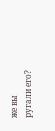же вы ругали его?